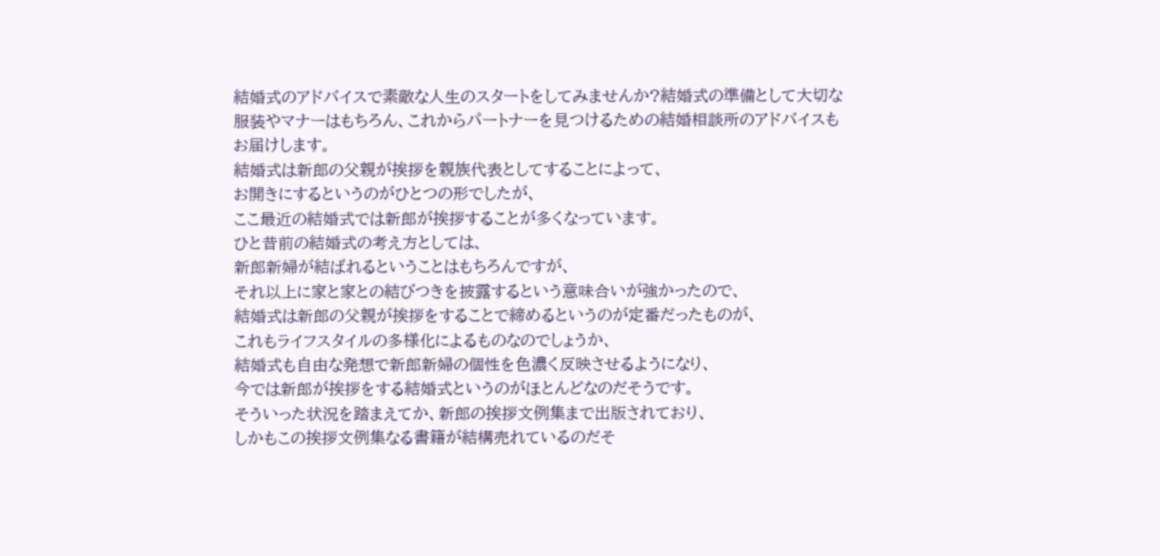結婚式のアドバイスで素敵な人生のスタートをしてみませんか?結婚式の準備として大切な服装やマナーはもちろん、これからパートナーを見つけるための結婚相談所のアドバイスもお届けします。
結婚式は新郎の父親が挨拶を親族代表としてすることによって、
お開きにするというのがひとつの形でしたが、
ここ最近の結婚式では新郎が挨拶することが多くなっています。
ひと昔前の結婚式の考え方としては、
新郎新婦が結ばれるということはもちろんですが、
それ以上に家と家との結びつきを披露するという意味合いが強かったので、
結婚式は新郎の父親が挨拶をすることで締めるというのが定番だったものが、
これもライフスタイルの多様化によるものなのでしょうか、
結婚式も自由な発想で新郎新婦の個性を色濃く反映させるようになり、
今では新郎が挨拶をする結婚式というのがほとんどなのだそうです。
そういった状況を踏まえてか、新郎の挨拶文例集まで出版されており、
しかもこの挨拶文例集なる書籍が結構売れているのだそ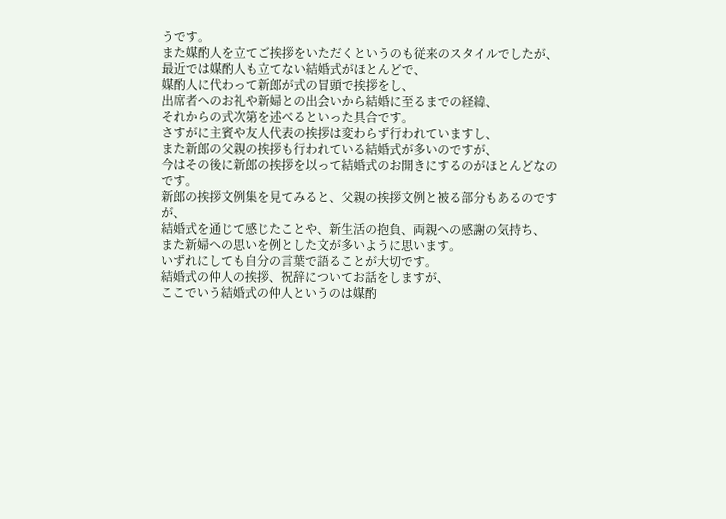うです。
また媒酌人を立てご挨拶をいただくというのも従来のスタイルでしたが、
最近では媒酌人も立てない結婚式がほとんどで、
媒酌人に代わって新郎が式の冒頭で挨拶をし、
出席者へのお礼や新婦との出会いから結婚に至るまでの経緯、
それからの式次第を述べるといった具合です。
さすがに主賓や友人代表の挨拶は変わらず行われていますし、
また新郎の父親の挨拶も行われている結婚式が多いのですが、
今はその後に新郎の挨拶を以って結婚式のお開きにするのがほとんどなのです。
新郎の挨拶文例集を見てみると、父親の挨拶文例と被る部分もあるのですが、
結婚式を通じて感じたことや、新生活の抱負、両親への感謝の気持ち、
また新婦への思いを例とした文が多いように思います。
いずれにしても自分の言葉で語ることが大切です。
結婚式の仲人の挨拶、祝辞についてお話をしますが、
ここでいう結婚式の仲人というのは媒酌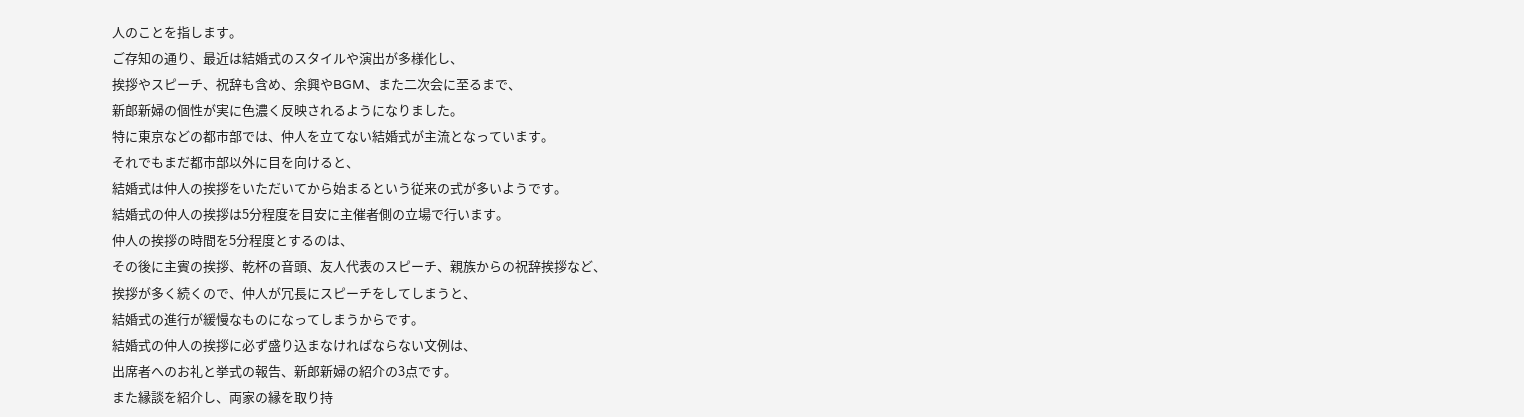人のことを指します。
ご存知の通り、最近は結婚式のスタイルや演出が多様化し、
挨拶やスピーチ、祝辞も含め、余興やBGM、また二次会に至るまで、
新郎新婦の個性が実に色濃く反映されるようになりました。
特に東京などの都市部では、仲人を立てない結婚式が主流となっています。
それでもまだ都市部以外に目を向けると、
結婚式は仲人の挨拶をいただいてから始まるという従来の式が多いようです。
結婚式の仲人の挨拶は5分程度を目安に主催者側の立場で行います。
仲人の挨拶の時間を5分程度とするのは、
その後に主賓の挨拶、乾杯の音頭、友人代表のスピーチ、親族からの祝辞挨拶など、
挨拶が多く続くので、仲人が冗長にスピーチをしてしまうと、
結婚式の進行が緩慢なものになってしまうからです。
結婚式の仲人の挨拶に必ず盛り込まなければならない文例は、
出席者へのお礼と挙式の報告、新郎新婦の紹介の3点です。
また縁談を紹介し、両家の縁を取り持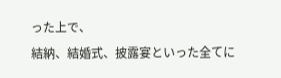った上で、
結納、結婚式、披露宴といった全てに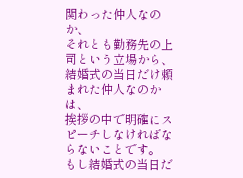関わった仲人なのか、
それとも勤務先の上司という立場から、結婚式の当日だけ頼まれた仲人なのかは、
挨拶の中で明確にスピーチしなければならないことです。
もし結婚式の当日だ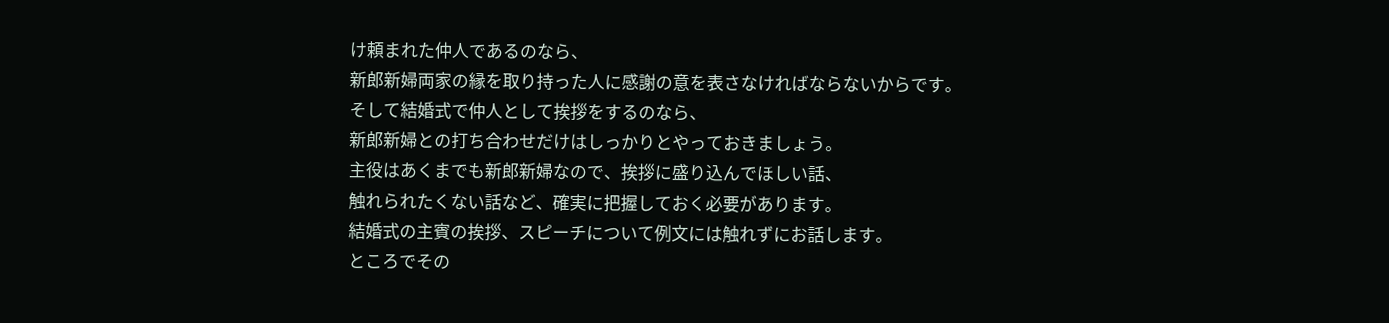け頼まれた仲人であるのなら、
新郎新婦両家の縁を取り持った人に感謝の意を表さなければならないからです。
そして結婚式で仲人として挨拶をするのなら、
新郎新婦との打ち合わせだけはしっかりとやっておきましょう。
主役はあくまでも新郎新婦なので、挨拶に盛り込んでほしい話、
触れられたくない話など、確実に把握しておく必要があります。
結婚式の主賓の挨拶、スピーチについて例文には触れずにお話します。
ところでその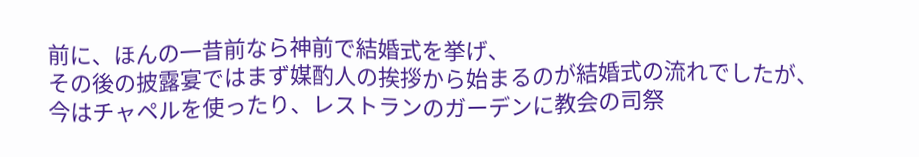前に、ほんの一昔前なら神前で結婚式を挙げ、
その後の披露宴ではまず媒酌人の挨拶から始まるのが結婚式の流れでしたが、
今はチャペルを使ったり、レストランのガーデンに教会の司祭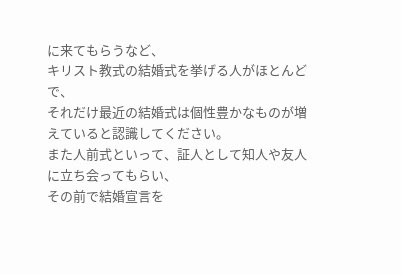に来てもらうなど、
キリスト教式の結婚式を挙げる人がほとんどで、
それだけ最近の結婚式は個性豊かなものが増えていると認識してください。
また人前式といって、証人として知人や友人に立ち会ってもらい、
その前で結婚宣言を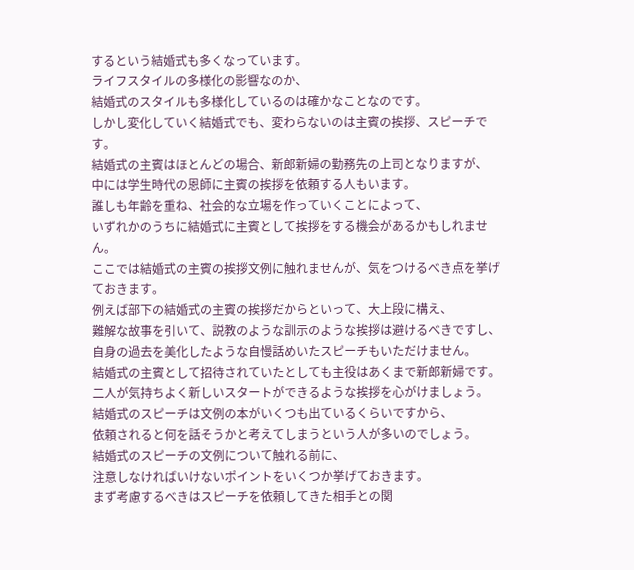するという結婚式も多くなっています。
ライフスタイルの多様化の影響なのか、
結婚式のスタイルも多様化しているのは確かなことなのです。
しかし変化していく結婚式でも、変わらないのは主賓の挨拶、スピーチです。
結婚式の主賓はほとんどの場合、新郎新婦の勤務先の上司となりますが、
中には学生時代の恩師に主賓の挨拶を依頼する人もいます。
誰しも年齢を重ね、社会的な立場を作っていくことによって、
いずれかのうちに結婚式に主賓として挨拶をする機会があるかもしれません。
ここでは結婚式の主賓の挨拶文例に触れませんが、気をつけるべき点を挙げておきます。
例えば部下の結婚式の主賓の挨拶だからといって、大上段に構え、
難解な故事を引いて、説教のような訓示のような挨拶は避けるべきですし、
自身の過去を美化したような自慢話めいたスピーチもいただけません。
結婚式の主賓として招待されていたとしても主役はあくまで新郎新婦です。
二人が気持ちよく新しいスタートができるような挨拶を心がけましょう。
結婚式のスピーチは文例の本がいくつも出ているくらいですから、
依頼されると何を話そうかと考えてしまうという人が多いのでしょう。
結婚式のスピーチの文例について触れる前に、
注意しなければいけないポイントをいくつか挙げておきます。
まず考慮するべきはスピーチを依頼してきた相手との関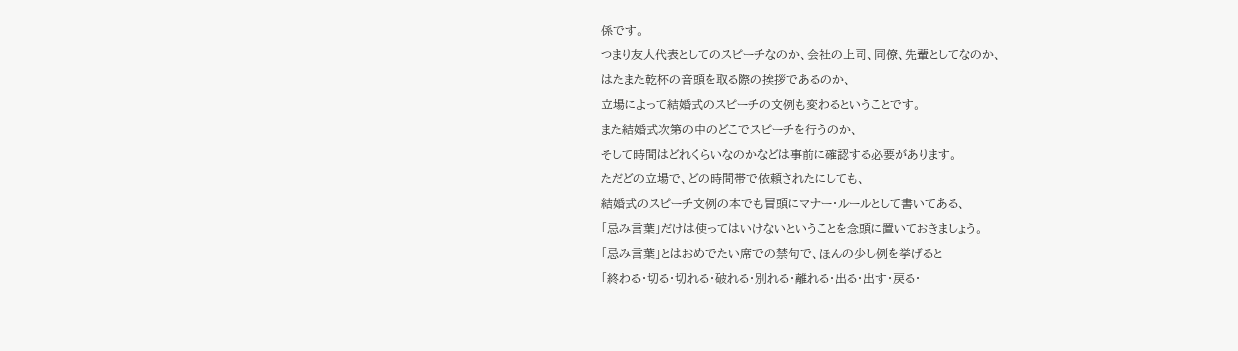係です。
つまり友人代表としてのスピーチなのか、会社の上司、同僚、先輩としてなのか、
はたまた乾杯の音頭を取る際の挨拶であるのか、
立場によって結婚式のスピーチの文例も変わるということです。
また結婚式次第の中のどこでスピーチを行うのか、
そして時間はどれくらいなのかなどは事前に確認する必要があります。
ただどの立場で、どの時間帯で依頼されたにしても、
結婚式のスピーチ文例の本でも冒頭にマナー・ルールとして書いてある、
「忌み言葉」だけは使ってはいけないということを念頭に置いておきましょう。
「忌み言葉」とはおめでたい席での禁句で、ほんの少し例を挙げると
「終わる・切る・切れる・破れる・別れる・離れる・出る・出す・戻る・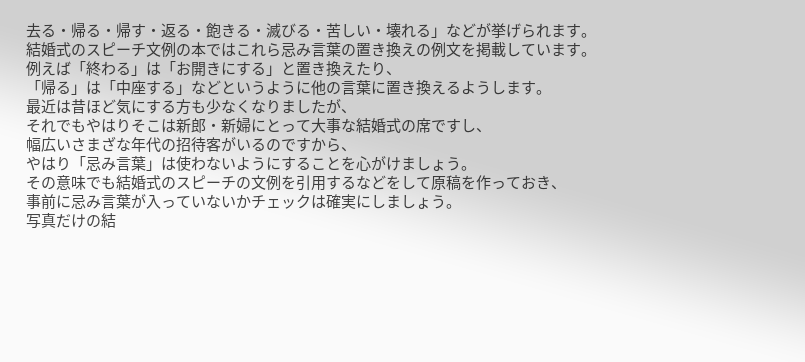去る・帰る・帰す・返る・飽きる・滅びる・苦しい・壊れる」などが挙げられます。
結婚式のスピーチ文例の本ではこれら忌み言葉の置き換えの例文を掲載しています。
例えば「終わる」は「お開きにする」と置き換えたり、
「帰る」は「中座する」などというように他の言葉に置き換えるようします。
最近は昔ほど気にする方も少なくなりましたが、
それでもやはりそこは新郎・新婦にとって大事な結婚式の席ですし、
幅広いさまざな年代の招待客がいるのですから、
やはり「忌み言葉」は使わないようにすることを心がけましょう。
その意味でも結婚式のスピーチの文例を引用するなどをして原稿を作っておき、
事前に忌み言葉が入っていないかチェックは確実にしましょう。
写真だけの結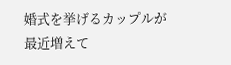婚式を挙げるカップルが最近増えて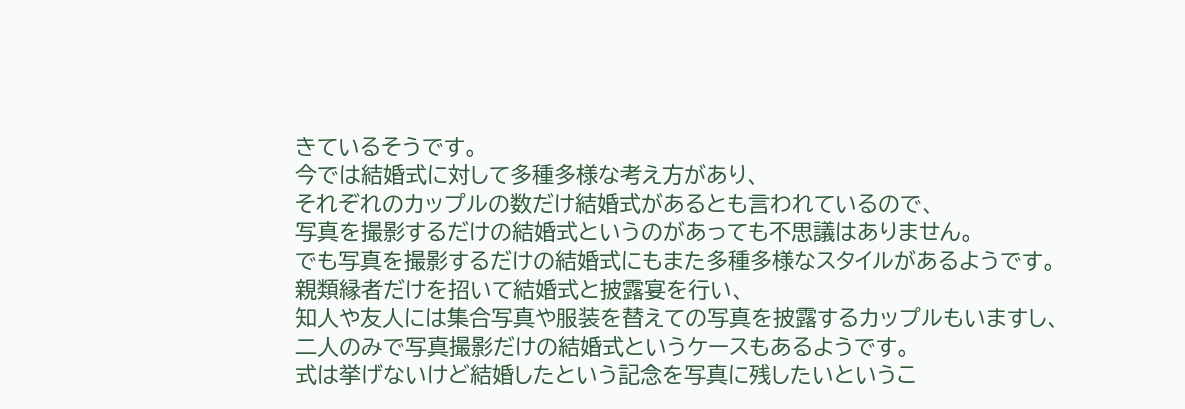きているそうです。
今では結婚式に対して多種多様な考え方があり、
それぞれのカップルの数だけ結婚式があるとも言われているので、
写真を撮影するだけの結婚式というのがあっても不思議はありません。
でも写真を撮影するだけの結婚式にもまた多種多様なスタイルがあるようです。
親類縁者だけを招いて結婚式と披露宴を行い、
知人や友人には集合写真や服装を替えての写真を披露するカップルもいますし、
二人のみで写真撮影だけの結婚式というケースもあるようです。
式は挙げないけど結婚したという記念を写真に残したいというこ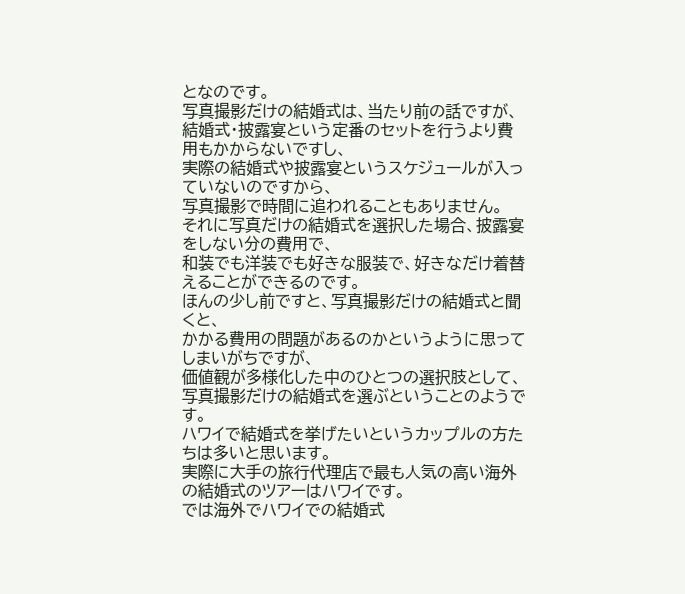となのです。
写真撮影だけの結婚式は、当たり前の話ですが、
結婚式・披露宴という定番のセットを行うより費用もかからないですし、
実際の結婚式や披露宴というスケジュールが入っていないのですから、
写真撮影で時間に追われることもありません。
それに写真だけの結婚式を選択した場合、披露宴をしない分の費用で、
和装でも洋装でも好きな服装で、好きなだけ着替えることができるのです。
ほんの少し前ですと、写真撮影だけの結婚式と聞くと、
かかる費用の問題があるのかというように思ってしまいがちですが、
価値観が多様化した中のひとつの選択肢として、
写真撮影だけの結婚式を選ぶということのようです。
ハワイで結婚式を挙げたいというカップルの方たちは多いと思います。
実際に大手の旅行代理店で最も人気の高い海外の結婚式のツアーはハワイです。
では海外でハワイでの結婚式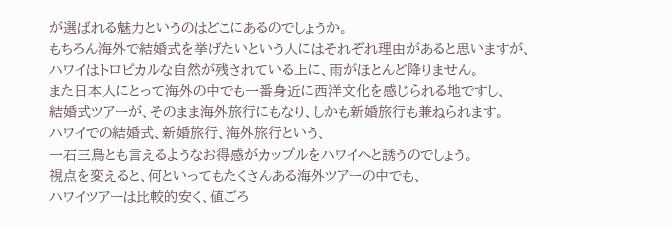が選ばれる魅力というのはどこにあるのでしょうか。
もちろん海外で結婚式を挙げたいという人にはそれぞれ理由があると思いますが、
ハワイはトロピカルな自然が残されている上に、雨がほとんど降りません。
また日本人にとって海外の中でも一番身近に西洋文化を感じられる地ですし、
結婚式ツアーが、そのまま海外旅行にもなり、しかも新婚旅行も兼ねられます。
ハワイでの結婚式、新婚旅行、海外旅行という、
一石三鳥とも言えるようなお得感がカップルをハワイへと誘うのでしょう。
視点を変えると、何といってもたくさんある海外ツアーの中でも、
ハワイツアーは比較的安く、値ごろ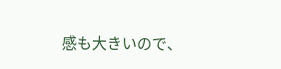感も大きいので、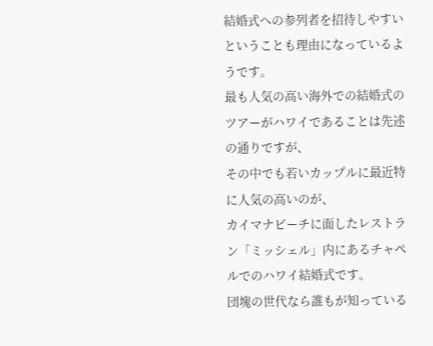結婚式への参列者を招待しやすいということも理由になっているようです。
最も人気の高い海外での結婚式のツアーがハワイであることは先述の通りですが、
その中でも若いカップルに最近特に人気の高いのが、
カイマナビーチに面したレストラン「ミッシェル」内にあるチャペルでのハワイ結婚式です。
団塊の世代なら誰もが知っている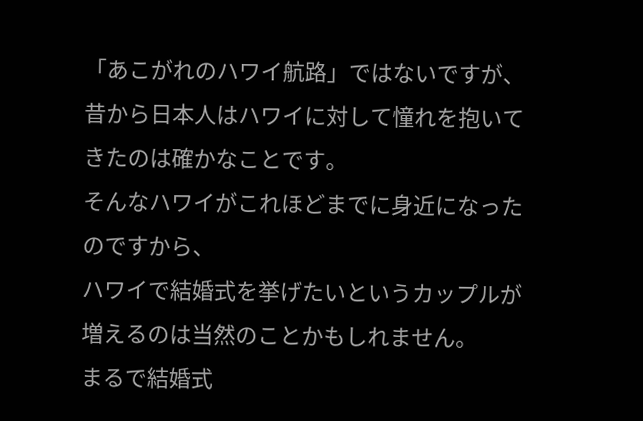「あこがれのハワイ航路」ではないですが、
昔から日本人はハワイに対して憧れを抱いてきたのは確かなことです。
そんなハワイがこれほどまでに身近になったのですから、
ハワイで結婚式を挙げたいというカップルが増えるのは当然のことかもしれません。
まるで結婚式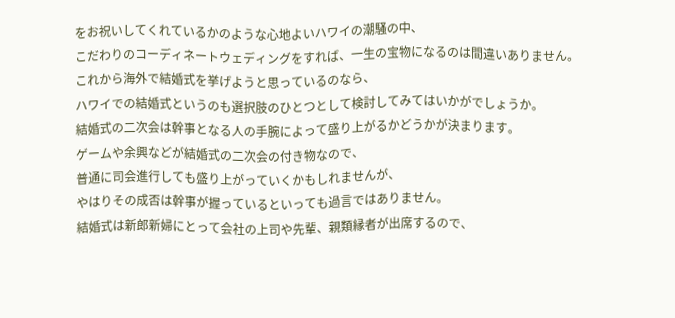をお祝いしてくれているかのような心地よいハワイの潮騒の中、
こだわりのコーディネートウェディングをすれば、一生の宝物になるのは間違いありません。
これから海外で結婚式を挙げようと思っているのなら、
ハワイでの結婚式というのも選択肢のひとつとして検討してみてはいかがでしょうか。
結婚式の二次会は幹事となる人の手腕によって盛り上がるかどうかが決まります。
ゲームや余興などが結婚式の二次会の付き物なので、
普通に司会進行しても盛り上がっていくかもしれませんが、
やはりその成否は幹事が握っているといっても過言ではありません。
結婚式は新郎新婦にとって会社の上司や先輩、親類縁者が出席するので、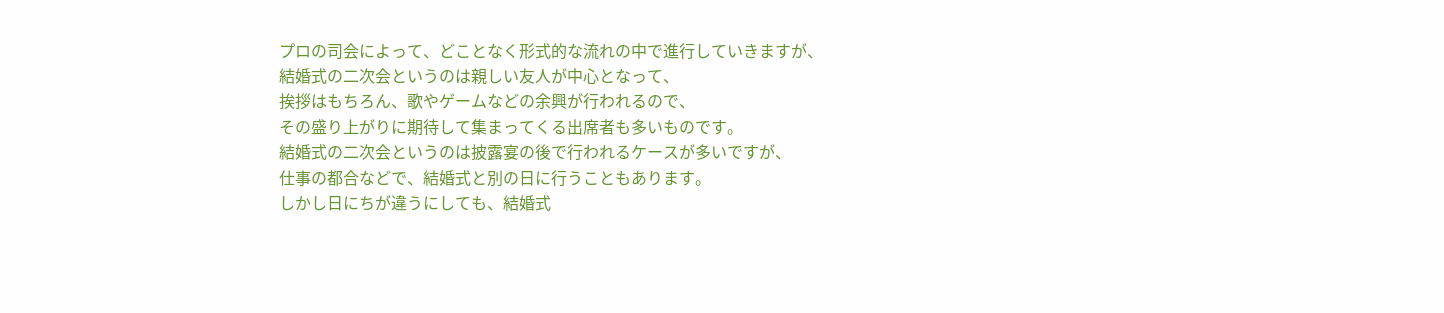プロの司会によって、どことなく形式的な流れの中で進行していきますが、
結婚式の二次会というのは親しい友人が中心となって、
挨拶はもちろん、歌やゲームなどの余興が行われるので、
その盛り上がりに期待して集まってくる出席者も多いものです。
結婚式の二次会というのは披露宴の後で行われるケースが多いですが、
仕事の都合などで、結婚式と別の日に行うこともあります。
しかし日にちが違うにしても、結婚式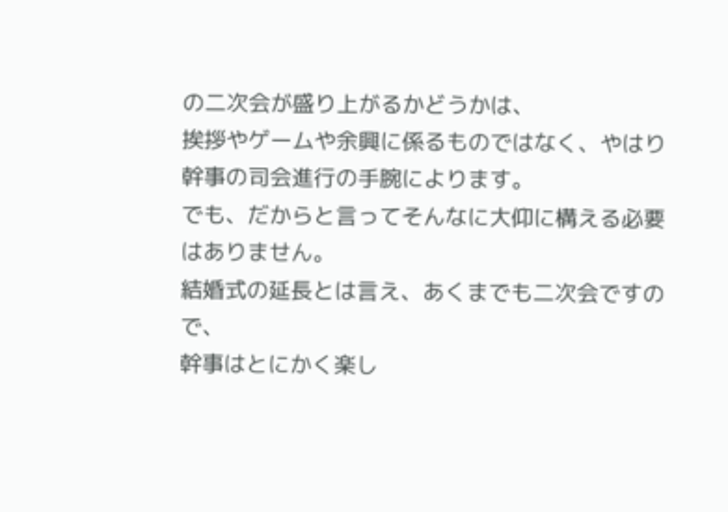の二次会が盛り上がるかどうかは、
挨拶やゲームや余興に係るものではなく、やはり幹事の司会進行の手腕によります。
でも、だからと言ってそんなに大仰に構える必要はありません。
結婚式の延長とは言え、あくまでも二次会ですので、
幹事はとにかく楽し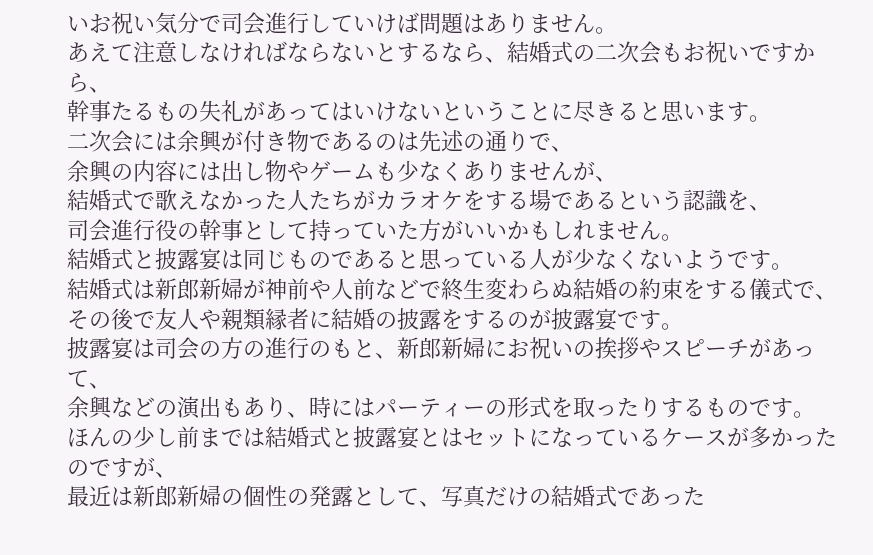いお祝い気分で司会進行していけば問題はありません。
あえて注意しなければならないとするなら、結婚式の二次会もお祝いですから、
幹事たるもの失礼があってはいけないということに尽きると思います。
二次会には余興が付き物であるのは先述の通りで、
余興の内容には出し物やゲームも少なくありませんが、
結婚式で歌えなかった人たちがカラオケをする場であるという認識を、
司会進行役の幹事として持っていた方がいいかもしれません。
結婚式と披露宴は同じものであると思っている人が少なくないようです。
結婚式は新郎新婦が神前や人前などで終生変わらぬ結婚の約束をする儀式で、
その後で友人や親類縁者に結婚の披露をするのが披露宴です。
披露宴は司会の方の進行のもと、新郎新婦にお祝いの挨拶やスピーチがあって、
余興などの演出もあり、時にはパーティーの形式を取ったりするものです。
ほんの少し前までは結婚式と披露宴とはセットになっているケースが多かったのですが、
最近は新郎新婦の個性の発露として、写真だけの結婚式であった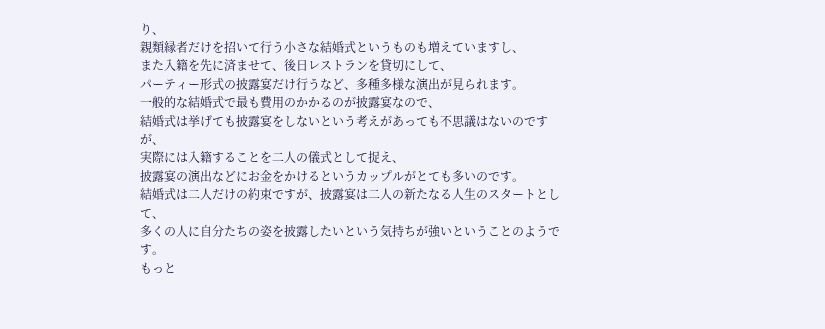り、
親類縁者だけを招いて行う小さな結婚式というものも増えていますし、
また入籍を先に済ませて、後日レストランを貸切にして、
パーティー形式の披露宴だけ行うなど、多種多様な演出が見られます。
一般的な結婚式で最も費用のかかるのが披露宴なので、
結婚式は挙げても披露宴をしないという考えがあっても不思議はないのですが、
実際には入籍することを二人の儀式として捉え、
披露宴の演出などにお金をかけるというカップルがとても多いのです。
結婚式は二人だけの約束ですが、披露宴は二人の新たなる人生のスタートとして、
多くの人に自分たちの姿を披露したいという気持ちが強いということのようです。
もっと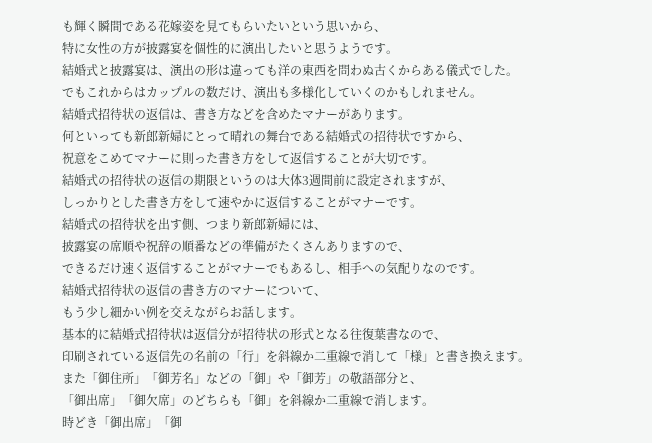も輝く瞬間である花嫁姿を見てもらいたいという思いから、
特に女性の方が披露宴を個性的に演出したいと思うようです。
結婚式と披露宴は、演出の形は違っても洋の東西を問わぬ古くからある儀式でした。
でもこれからはカップルの数だけ、演出も多様化していくのかもしれません。
結婚式招待状の返信は、書き方などを含めたマナーがあります。
何といっても新郎新婦にとって晴れの舞台である結婚式の招待状ですから、
祝意をこめてマナーに則った書き方をして返信することが大切です。
結婚式の招待状の返信の期限というのは大体3週間前に設定されますが、
しっかりとした書き方をして速やかに返信することがマナーです。
結婚式の招待状を出す側、つまり新郎新婦には、
披露宴の席順や祝辞の順番などの準備がたくさんありますので、
できるだけ速く返信することがマナーでもあるし、相手への気配りなのです。
結婚式招待状の返信の書き方のマナーについて、
もう少し細かい例を交えながらお話します。
基本的に結婚式招待状は返信分が招待状の形式となる往復葉書なので、
印刷されている返信先の名前の「行」を斜線か二重線で消して「様」と書き換えます。
また「御住所」「御芳名」などの「御」や「御芳」の敬語部分と、
「御出席」「御欠席」のどちらも「御」を斜線か二重線で消します。
時どき「御出席」「御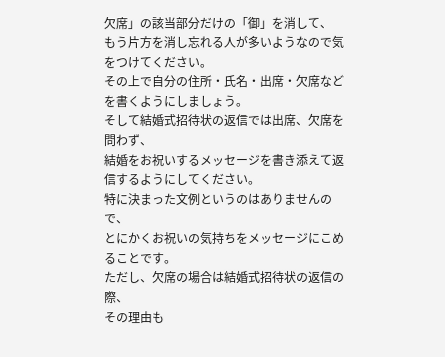欠席」の該当部分だけの「御」を消して、
もう片方を消し忘れる人が多いようなので気をつけてください。
その上で自分の住所・氏名・出席・欠席などを書くようにしましょう。
そして結婚式招待状の返信では出席、欠席を問わず、
結婚をお祝いするメッセージを書き添えて返信するようにしてください。
特に決まった文例というのはありませんので、
とにかくお祝いの気持ちをメッセージにこめることです。
ただし、欠席の場合は結婚式招待状の返信の際、
その理由も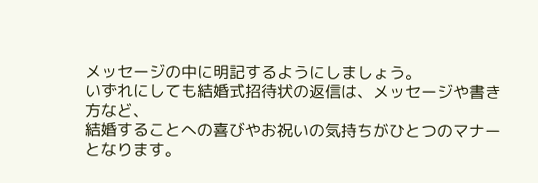メッセージの中に明記するようにしましょう。
いずれにしても結婚式招待状の返信は、メッセージや書き方など、
結婚することへの喜びやお祝いの気持ちがひとつのマナーとなります。